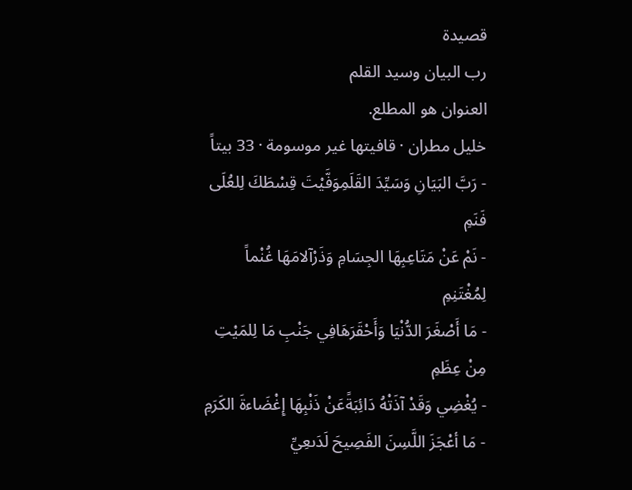قصيدة
رب البيان وسيد القلم
العنوان هو المطلع.
خليل مطران · قافيتها غير موسومة · 33 بيتاً
- رَبَّ البَيَانِ وَسَيِّدَ القَلَمِوَفَّيْتَ قِسْطَكَ لِلعُلَى فَنَمِ
- نَمْ عَنْ مَتَاعِبِهَا الجِسَامِ وَذَرْآلامَهَا غُنْماً لِمُغْتَنِمِ
- مَا أَصْغَرَ الدُّنْيَا وَأَحْقَرَهَافِي جَنْبِ مَا لِلمَيْتِ مِنْ عِظَمِ
- يُغْضِي وَقَدْ آذَتْهُ دَائِبَةًعَنْ ذَنْبِهَا إِغْضَاءةَ الكَرَمِ
- مَا أعْجَزَ اللَّسِنَ الفَصِيحَ لَدَىعِيِّ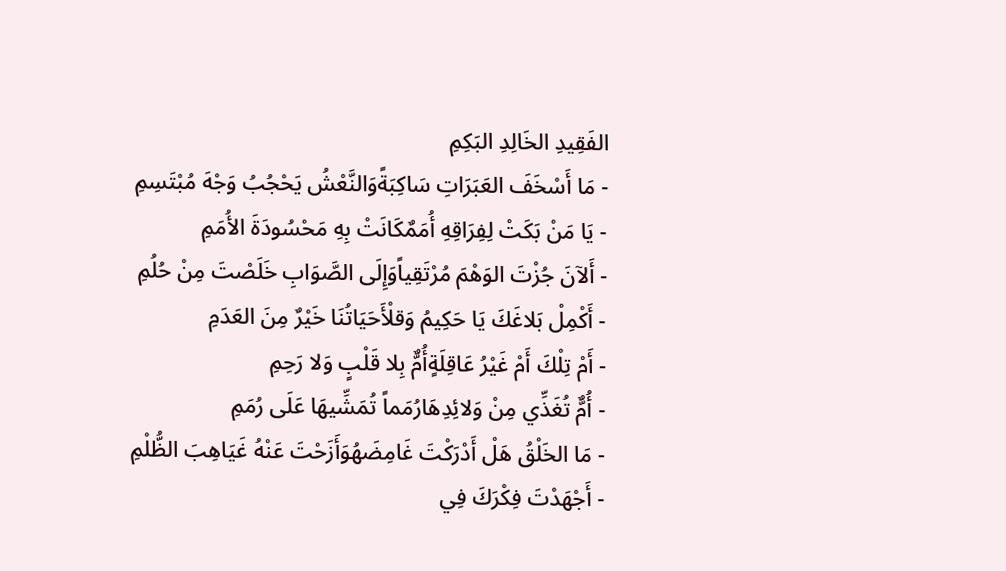الفَقِيدِ الخَالِدِ البَكِمِ
- مَا أَسْخَفَ العَبَرَاتِ سَاكِبَةًوَالنَّعْشُ يَحْجُبُ وَجْهَ مُبْتَسِمِ
- يَا مَنْ بَكَتْ لِفِرَاقِهِ أُمَمٌكَانَتْ بِهِ مَحْسُودَةَ الأُمَمِ
- أَلآنَ جُزْتَ الوَهْمَ مُرْتَقِياًوَإِلَى الصَّوَابِ خَلَصْتَ مِنْ حُلُمِ
- أَكْمِلْ بَلاغَكَ يَا حَكِيمُ وَقلْأَحَيَاتُنَا خَيْرٌ مِنَ العَدَمِ
- أَمْ تِلْكَ أَمْ غَيْرُ عَاقِلَةٍأُمٌّ بِلا قَلْبٍ وَلا رَحِمِ
- أُمٌّ تُغَذِّي مِنْ وَلائِدِهَارُمَماً تُمَشِّيهَا عَلَى رُمَمِ
- مَا الخَلْقُ هَلْ أَدْرَكْتَ غَامِضَهُوَأَزَحْتَ عَنْهُ غَيَاهِبَ الظُّلْمِ
- أَجْهَدْتَ فِكْرَكَ فِي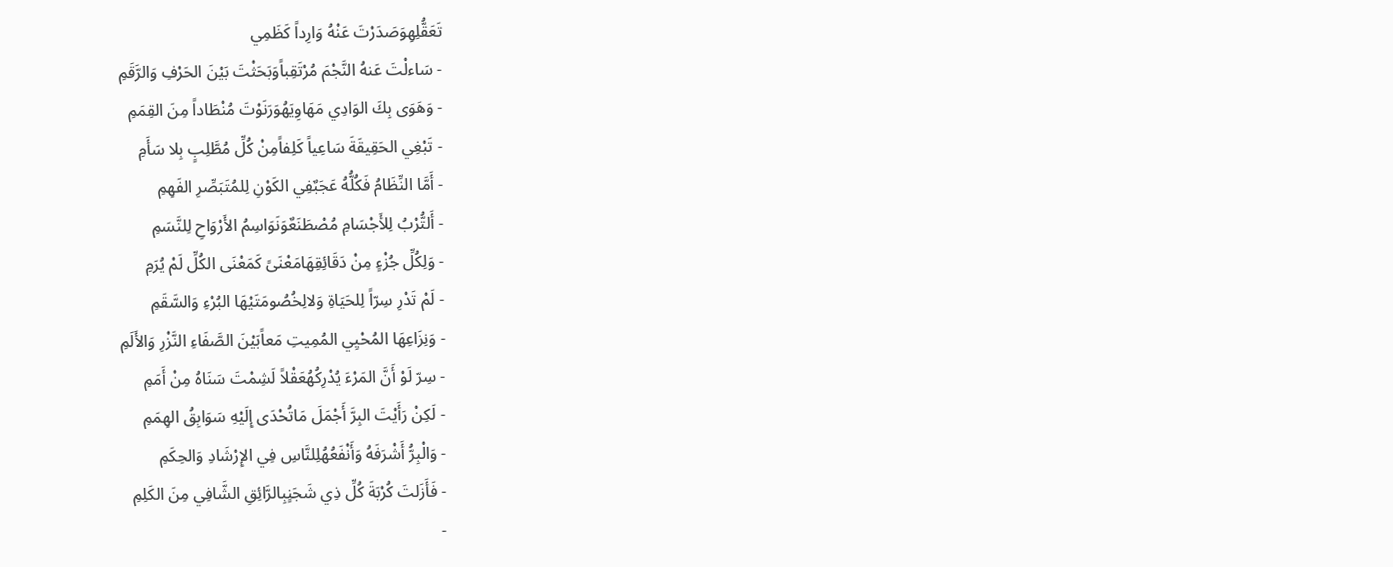تَعَقُّلِهِوَصَدَرْتَ عَنْهُ وَارِداً كَظَمِي
- سَاءلْتَ عَنهُ النَّجْمَ مُرْتَقِباًوَبَحَثْتَ بَيْنَ الحَرْفِ وَالرَّقَمِ
- وَهَوَى بِكَ الوَادِي مَهَاوِيَهُوَرَنَوْتَ مُنْطَاداً مِنَ القِمَمِ
- تَبْغِي الحَقِيقَةَ سَاعِياً كَلِفاًمِنْ كُلِّ مُطَّلِبٍ بِلا سَأَمِ
- أَمَّا النِّظَامُ فَكُلُّهُ عَجَبٌفِي الكَوْنِ لِلمُتَبَصِّرِ الفَهِمِ
- أَلتُّرْبُ لِلأَجْسَامِ مُصْطَنَعٌوَنَوَاسِمُ الأَرْوَاحِ لِلنَّسَمِ
- وَلِكُلِّ جُزْءٍ مِنْ دَقَائِقِهَامَعْنَىً كَمَعْنَى الكُلِّ لَمْ يُرَمِ
- لَمْ تَدْرِ سِرّاً لِلحَيَاةِ وَلالِخُصُومَتَيْهَا البُرْءِ وَالسَّقَمِ
- وَنِزَاعِهَا المُحْيِي المُمِيتِ مَعاًبَيْنَ الصَّفَاءِ النَّزْرِ وَالأَلَمِ
- سِرّ لَوْ أَنَّ المَرْءَ يُدْرِكُهُعَقْلاً لَشِمْتَ سَنَاهُ مِنْ أَمَمِ
- لَكِنْ رَأَيْتَ البِرَّ أَجْمَلَ مَاتُحْدَى إِلَيْهِ سَوَابِقُ الهِمَمِ
- وَالْبِرُّ أَشْرَفَهُ وَأَنْفَعُهُلِلنَّاسِ فِي الإِرْشَادِ وَالحِكَمِ
- فَأَزَلتَ كُرْبَةَ كُلِّ ذِي شَجَنٍبِالرَّائِقِ الشَّافِي مِنَ الكَلِمِ
-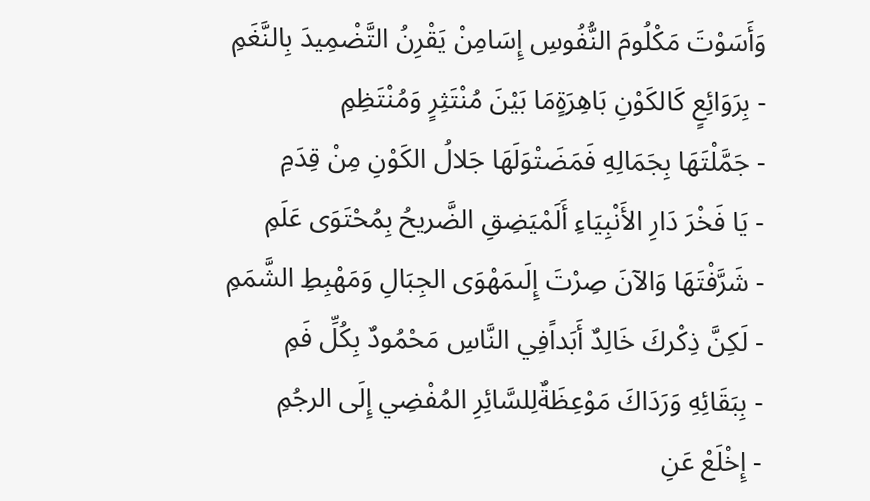وَأَسَوْتَ مَكْلُومَ النُّفُوسِ إِسَامِنْ يَقْرِنُ التَّضْمِيدَ بِالنَّغَمِ
- بِرَوَائِعٍ كَالكَوْنِ بَاهِرَةٍمَا بَيْنَ مُنْتَثِرٍ وَمُنْتَظِمِ
- جَمَّلْتَهَا بِجَمَالِهِ فَمَضَتْوَلَهَا جَلالُ الكَوْنِ مِنْ قِدَمِ
- يَا فَخْرَ دَارِ الأَنْبِيَاءِ أَلَمْيَضِقِ الضَّريحُ بِمُحْتَوَى عَلَمِ
- شَرَّفْتَهَا وَالآنَ صِرْتَ إِلَىمَهْوَى الجِبَالِ وَمَهْبِطِ الشَّمَمِ
- لَكِنَّ ذِكْركَ خَالِدٌ أَبَداًفِي النَّاسِ مَحْمُودٌ بِكُلِّ فَمِ
- بِبَقَائِهِ وَرَدَاكَ مَوْعِظَةٌلِلسَّائِرِ المُفْضِي إِلَى الرجُمِ
- إِخْلَعْ عَنِ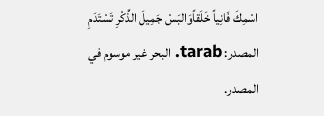اسْمِكَ فَانِياً خَلَقاًوَالبَسْ جَمِيلَ الذِّكْرِ تَسْتَدَمِ
المصدر: tarab. البحر غير موسوم في المصدر.